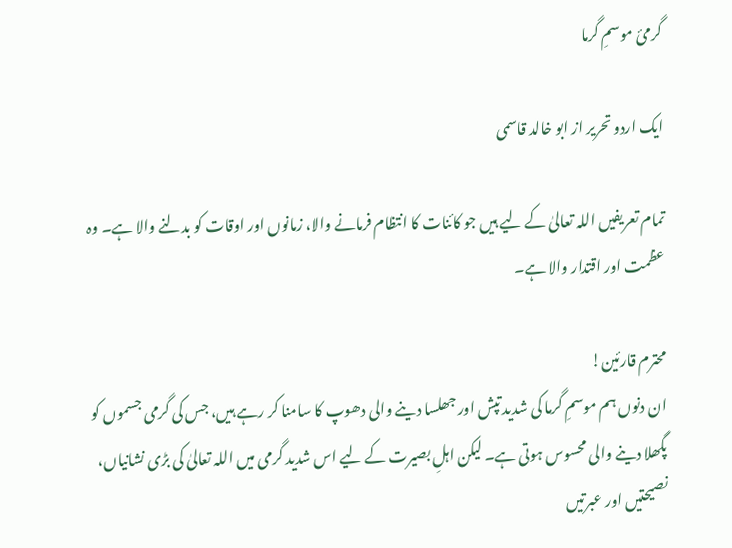گرمیٔ موسمِ گرما

ایک اردو تحریر از ابو خالد قاسمی

تمام تعریفیں اللہ تعالیٰ کے لیے ہیں جو کائنات کا انتظام فرمانے والا، زمانوں اور اوقات کو بدلنے والا ہے۔ وہ عظمت اور اقتدار والا ہے۔

محترم قارئین!
ان دنوں ہم موسمِ گرما کی شدید تپش اور جھلسا دینے والی دھوپ کا سامنا کر رہے ہیں، جس کی گرمی جسموں کو پگھلا دینے والی محسوس ہوتی ہے۔ لیکن اہلِ بصیرت کے لیے اس شدید گرمی میں اللہ تعالیٰ کی بڑی نشانیاں، نصیحتیں اور عبرتیں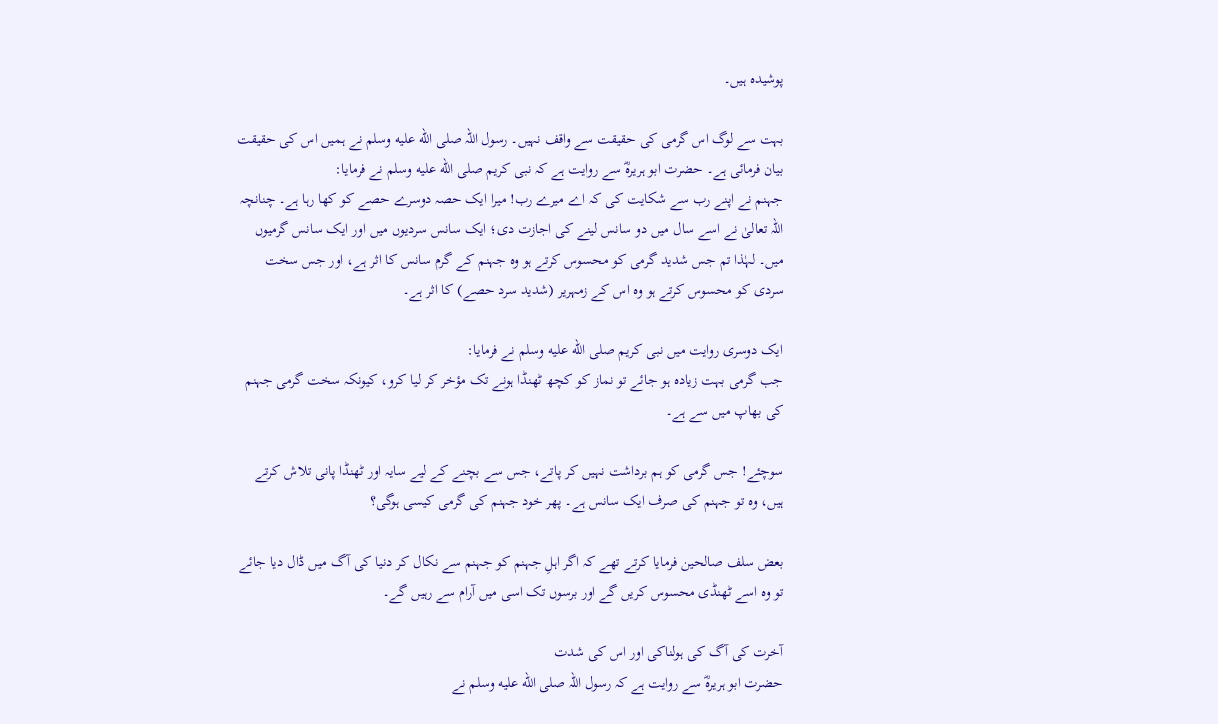پوشیدہ ہیں۔

بہت سے لوگ اس گرمی کی حقیقت سے واقف نہیں۔ رسول اللہ صلى الله عليه وسلم نے ہمیں اس کی حقیقت بیان فرمائی ہے۔ حضرت ابو ہریرہؓ سے روایت ہے کہ نبی کریم صلى الله عليه وسلم نے فرمایا:
جہنم نے اپنے رب سے شکایت کی کہ اے میرے رب! میرا ایک حصہ دوسرے حصے کو کھا رہا ہے۔ چنانچہ اللہ تعالیٰ نے اسے سال میں دو سانس لینے کی اجازت دی؛ ایک سانس سردیوں میں اور ایک سانس گرمیوں میں۔ لہٰذا تم جس شدید گرمی کو محسوس کرتے ہو وہ جہنم کے گرم سانس کا اثر ہے، اور جس سخت سردی کو محسوس کرتے ہو وہ اس کے زمہریر (شدید سرد حصے) کا اثر ہے۔

ایک دوسری روایت میں نبی کریم صلى الله عليه وسلم نے فرمایا:
جب گرمی بہت زیادہ ہو جائے تو نماز کو کچھ ٹھنڈا ہونے تک مؤخر کر لیا کرو، کیونکہ سخت گرمی جہنم کی بھاپ میں سے ہے۔

سوچئے! جس گرمی کو ہم برداشت نہیں کر پاتے، جس سے بچنے کے لیے سایہ اور ٹھنڈا پانی تلاش کرتے ہیں، وہ تو جہنم کی صرف ایک سانس ہے۔ پھر خود جہنم کی گرمی کیسی ہوگی؟

بعض سلف صالحین فرمایا کرتے تھے کہ اگر اہلِ جہنم کو جہنم سے نکال کر دنیا کی آگ میں ڈال دیا جائے تو وہ اسے ٹھنڈی محسوس کریں گے اور برسوں تک اسی میں آرام سے رہیں گے۔

آخرت کی آگ کی ہولناکی اور اس کی شدت
حضرت ابو ہریرہؓ سے روایت ہے کہ رسول اللہ صلى الله عليه وسلم نے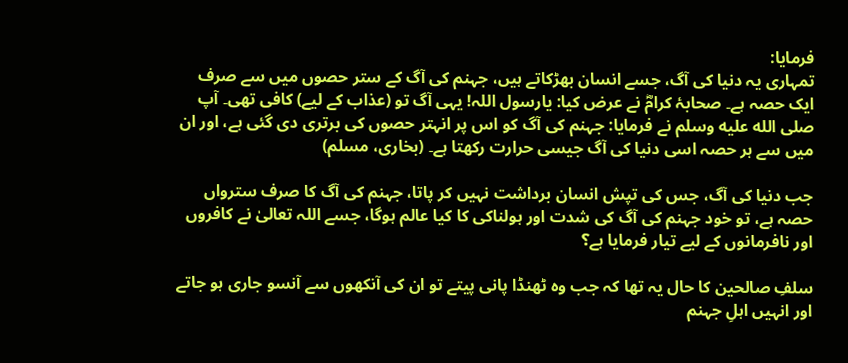فرمایا:
تمہاری یہ دنیا کی آگ، جسے انسان بھڑکاتے ہیں، جہنم کی آگ کے ستر حصوں میں سے صرف ایک حصہ ہے۔ صحابۂ کرامؓ نے عرض کیا: یارسول اللہ! یہی آگ تو (عذاب کے لیے) کافی تھی۔ آپ صلى الله عليه وسلم نے فرمایا: جہنم کی آگ کو اس پر انہتر حصوں کی برتری دی گئی ہے، اور ان میں سے ہر حصہ اسی دنیا کی آگ جیسی حرارت رکھتا ہے۔ (بخاری، مسلم)

جب دنیا کی آگ، جس کی تپش انسان برداشت نہیں کر پاتا، جہنم کی آگ کا صرف سترواں حصہ ہے، تو خود جہنم کی آگ کی شدت اور ہولناکی کا کیا عالم ہوگا، جسے اللہ تعالیٰ نے کافروں اور نافرمانوں کے لیے تیار فرمایا ہے؟

سلفِ صالحین کا حال یہ تھا کہ جب وہ ٹھنڈا پانی پیتے تو ان کی آنکھوں سے آنسو جاری ہو جاتے اور انہیں اہلِ جہنم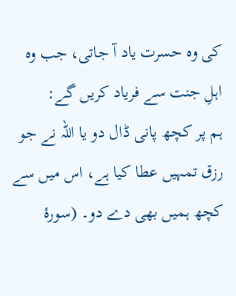کی وہ حسرت یاد آ جاتی، جب وہ اہلِ جنت سے فریاد کریں گے:
ہم پر کچھ پانی ڈال دو یا اللہ نے جو رزق تمہیں عطا کیا ہے، اس میں سے کچھ ہمیں بھی دے دو۔ (سورۂ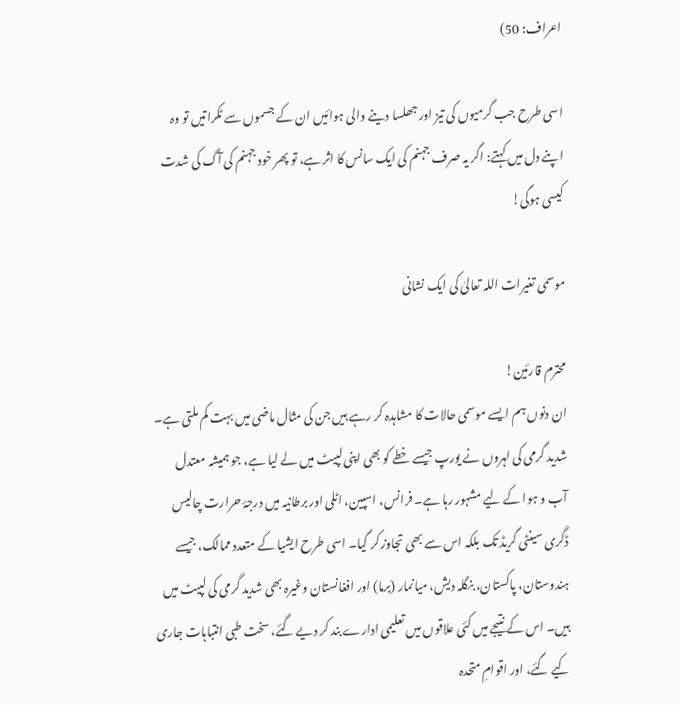اعراف: 50)

اسی طرح جب گرمیوں کی تیز اور جھلسا دینے والی ہوائیں ان کے جسموں سے ٹکراتیں تو وہ اپنے دل میں کہتے: اگر یہ صرف جہنم کی ایک سانس کا اثر ہے، تو پھر خود جہنم کی آگ کی شدت کیسی ہوگی!

موسمی تغیرات اللہ تعالیٰ کی ایک نشانی

محترم قارئین!
ان دنوں ہم ایسے موسمی حالات کا مشاہدہ کر رہے ہیں جن کی مثال ماضی میں بہت کم ملتی ہے۔ شدید گرمی کی لہروں نے یورپ جیسے خطے کو بھی اپنی لپیٹ میں لے لیا ہے، جو ہمیشہ معتدل آب و ہوا کے لیے مشہور رہا ہے۔ فرانس، اسپین، اٹلی اور برطانیہ میں درجۂ حرارت چالیس ڈگری سینٹی گریڈ تک بلکہ اس سے بھی تجاوز کر گیا۔ اسی طرح ایشیا کے متعدد ممالک، جیسے ہندوستان، پاکستان، بنگلہ دیش، میانمار (برما) اور افغانستان وغیرہ بھی شدید گرمی کی لپیٹ میں ہیں۔ اس کے نتیجے میں کئی علاقوں میں تعلیمی ادارے بند کر دیے گئے، سخت طبی انتباہات جاری کیے گئے، اور اقوامِ متحدہ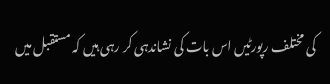کی مختلف رپورٹیں اس بات کی نشاندہی کر رہی ہیں کہ مستقبل میں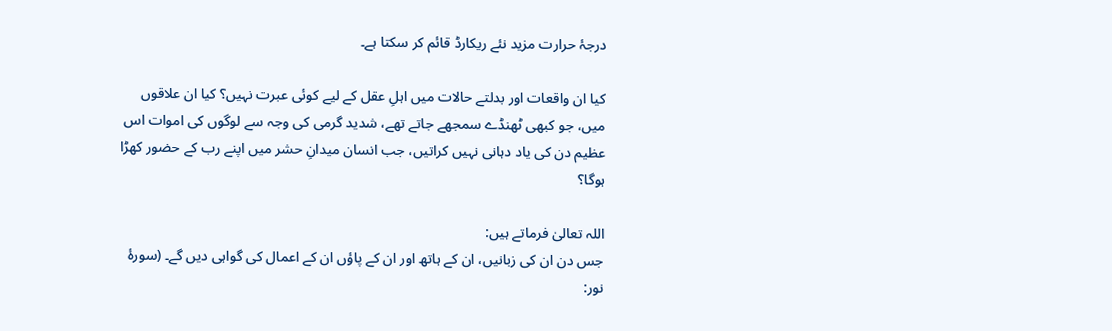درجۂ حرارت مزید نئے ریکارڈ قائم کر سکتا ہے۔

کیا ان واقعات اور بدلتے حالات میں اہلِ عقل کے لیے کوئی عبرت نہیں؟ کیا ان علاقوں میں، جو کبھی ٹھنڈے سمجھے جاتے تھے، شدید گرمی کی وجہ سے لوگوں کی اموات اس عظیم دن کی یاد دہانی نہیں کراتیں، جب انسان میدانِ حشر میں اپنے رب کے حضور کھڑا ہوگا؟

اللہ تعالیٰ فرماتے ہیں:
جس دن ان کی زبانیں، ان کے ہاتھ اور ان کے پاؤں ان کے اعمال کی گواہی دیں گے۔ (سورۂ نور: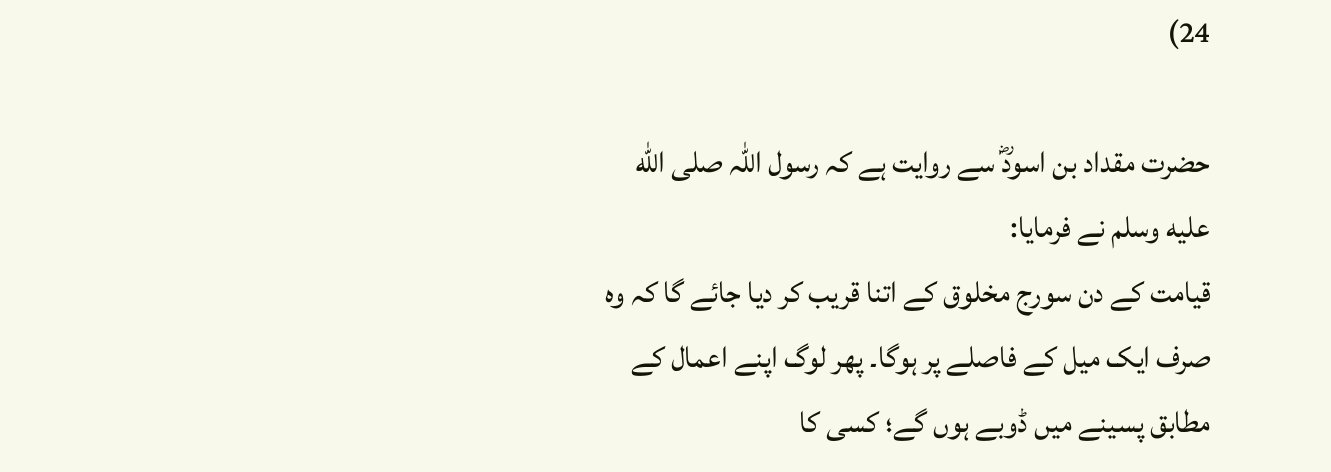24)

حضرت مقداد بن اسودؓ سے روایت ہے کہ رسول اللہ صلى الله عليه وسلم نے فرمایا:
قیامت کے دن سورج مخلوق کے اتنا قریب کر دیا جائے گا کہ وہ صرف ایک میل کے فاصلے پر ہوگا۔ پھر لوگ اپنے اعمال کے مطابق پسینے میں ڈوبے ہوں گے؛ کسی کا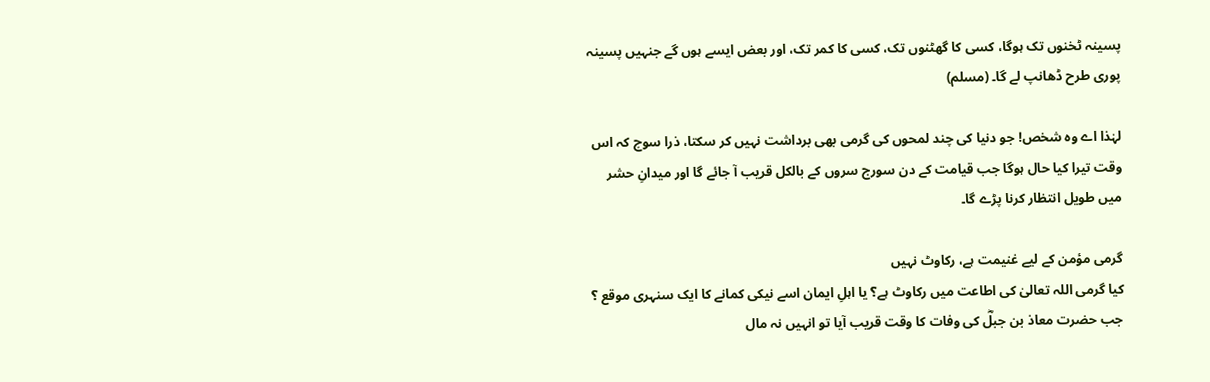پسینہ ٹخنوں تک ہوگا، کسی کا گھٹنوں تک، کسی کا کمر تک، اور بعض ایسے ہوں گے جنہیں پسینہ پوری طرح ڈھانپ لے گا۔ (مسلم)

لہٰذا اے وہ شخص! جو دنیا کی چند لمحوں کی گرمی بھی برداشت نہیں کر سکتا، ذرا سوچ کہ اس وقت تیرا کیا حال ہوگا جب قیامت کے دن سورج سروں کے بالکل قریب آ جائے گا اور میدانِ حشر میں طویل انتظار کرنا پڑے گا۔

گرمی مؤمن کے لیے غنیمت ہے، رکاوٹ نہیں
کیا گرمی اللہ تعالیٰ کی اطاعت میں رکاوٹ ہے؟ یا اہلِ ایمان اسے نیکی کمانے کا ایک سنہری موقع ؟
جب حضرت معاذ بن جبلؓ کی وفات کا وقت قریب آیا تو انہیں نہ مال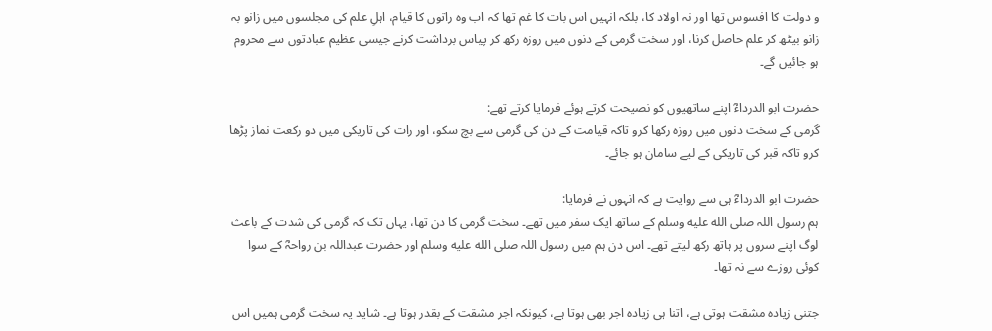و دولت کا افسوس تھا اور نہ اولاد کا، بلکہ انہیں اس بات کا غم تھا کہ اب وہ راتوں کا قیام، اہلِ علم کی مجلسوں میں زانو بہ زانو بیٹھ کر علم حاصل کرنا، اور سخت گرمی کے دنوں میں روزہ رکھ کر پیاس برداشت کرنے جیسی عظیم عبادتوں سے محروم ہو جائیں گے۔

حضرت ابو الدرداءؓ اپنے ساتھیوں کو نصیحت کرتے ہوئے فرمایا کرتے تھے:
گرمی کے سخت دنوں میں روزہ رکھا کرو تاکہ قیامت کے دن کی گرمی سے بچ سکو، اور رات کی تاریکی میں دو رکعت نماز پڑھا کرو تاکہ قبر کی تاریکی کے لیے سامان ہو جائے۔

حضرت ابو الدرداءؓ ہی سے روایت ہے کہ انہوں نے فرمایا:
ہم رسول اللہ صلى الله عليه وسلم کے ساتھ ایک سفر میں تھے۔ سخت گرمی کا دن تھا، یہاں تک کہ گرمی کی شدت کے باعث لوگ اپنے سروں پر ہاتھ رکھ لیتے تھے۔ اس دن ہم میں رسول اللہ صلى الله عليه وسلم اور حضرت عبداللہ بن رواحہؓ کے سوا کوئی روزے سے نہ تھا۔

جتنی زیادہ مشقت ہوتی ہے، اتنا ہی زیادہ اجر بھی ہوتا ہے، کیونکہ اجر مشقت کے بقدر ہوتا ہے۔ شاید یہ سخت گرمی ہمیں اس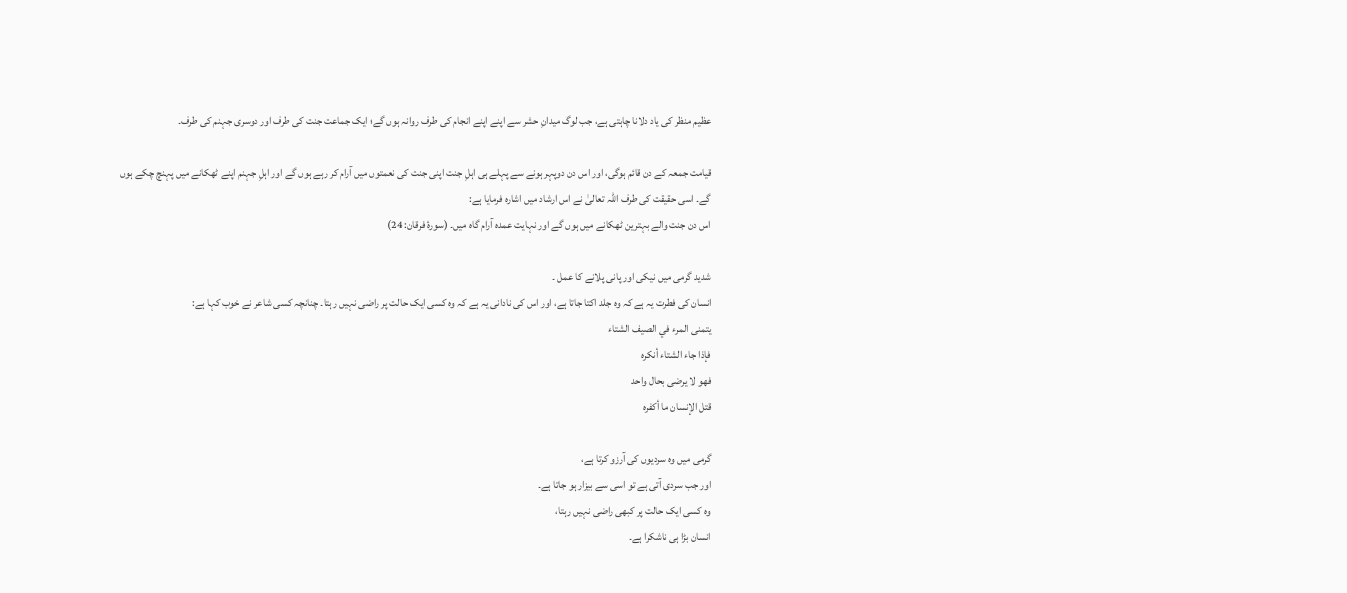عظیم منظر کی یاد دلانا چاہتی ہے، جب لوگ میدانِ حشر سے اپنے اپنے انجام کی طرف روانہ ہوں گے؛ ایک جماعت جنت کی طرف اور دوسری جہنم کی طرف۔

قیامت جمعہ کے دن قائم ہوگی، اور اس دن دوپہر ہونے سے پہلے ہی اہلِ جنت اپنی جنت کی نعمتوں میں آرام کر رہے ہوں گے اور اہلِ جہنم اپنے ٹھکانے میں پہنچ چکے ہوں گے۔ اسی حقیقت کی طرف اللہ تعالیٰ نے اس ارشاد میں اشارہ فرمایا ہے:
اس دن جنت والے بہترین ٹھکانے میں ہوں گے اور نہایت عمدہ آرام گاہ میں۔ (سورۂ فرقان: 24)

شدید گرمی میں نیکی اور پانی پلانے کا عمل ۔
انسان کی فطرت یہ ہے کہ وہ جلد اکتا جاتا ہے، اور اس کی نادانی یہ ہے کہ وہ کسی ایک حالت پر راضی نہیں رہتا۔ چنانچہ کسی شاعر نے خوب کہا ہے:
يتمنى المرء في الصيف الشتاء
فإذا جاء الشتاء أنكره
فهو لا يرضى بحال واحد
قتل الإنسان ما أكفره

گرمی میں وہ سردیوں کی آرزو کرتا ہے،
اور جب سردی آتی ہے تو اسی سے بیزار ہو جاتا ہے۔
وہ کسی ایک حالت پر کبھی راضی نہیں رہتا،
انسان بڑا ہی ناشکرا ہے۔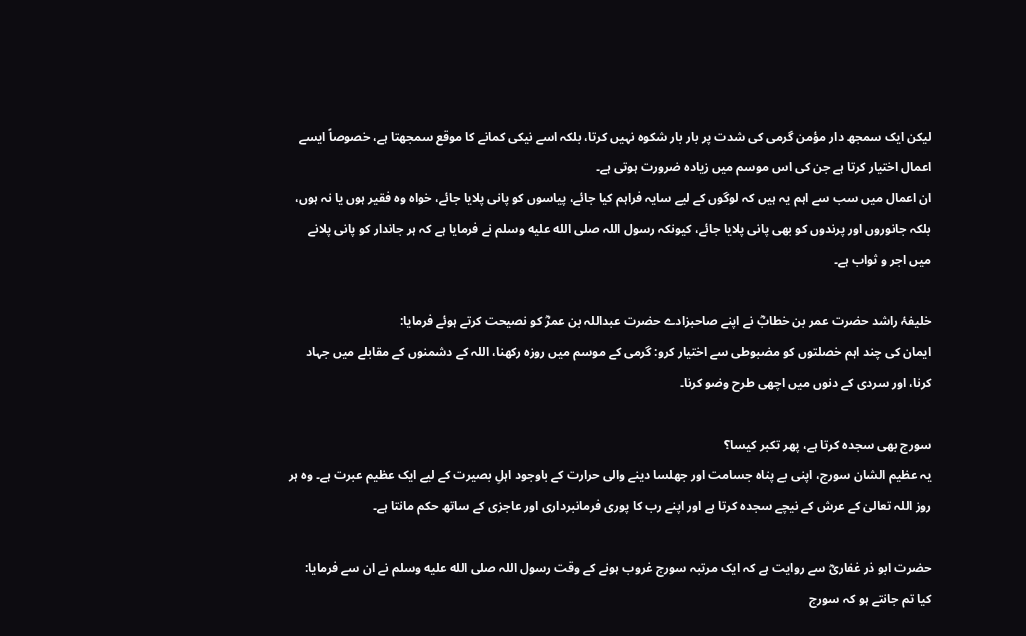لیکن ایک سمجھ دار مؤمن گرمی کی شدت پر بار بار شکوہ نہیں کرتا، بلکہ اسے نیکی کمانے کا موقع سمجھتا ہے، خصوصاً ایسے اعمال اختیار کرتا ہے جن کی اس موسم میں زیادہ ضرورت ہوتی ہے۔
ان اعمال میں سب سے اہم یہ ہیں کہ لوگوں کے لیے سایہ فراہم کیا جائے، پیاسوں کو پانی پلایا جائے، خواہ وہ فقیر ہوں یا نہ ہوں، بلکہ جانوروں اور پرندوں کو بھی پانی پلایا جائے، کیونکہ رسول اللہ صلى الله عليه وسلم نے فرمایا ہے کہ ہر جاندار کو پانی پلانے میں اجر و ثواب ہے۔

خلیفۂ راشد حضرت عمر بن خطابؓ نے اپنے صاحبزادے حضرت عبداللہ بن عمرؓ کو نصیحت کرتے ہوئے فرمایا:
ایمان کی چند اہم خصلتوں کو مضبوطی سے اختیار کرو: گرمی کے موسم میں روزہ رکھنا، اللہ کے دشمنوں کے مقابلے میں جہاد کرنا، اور سردی کے دنوں میں اچھی طرح وضو کرنا۔

سورج بھی سجدہ کرتا ہے، پھر تکبر کیسا؟
یہ عظیم الشان سورج، اپنی بے پناہ جسامت اور جھلسا دینے والی حرارت کے باوجود اہلِ بصیرت کے لیے ایک عظیم عبرت ہے۔ وہ ہر روز اللہ تعالیٰ کے عرش کے نیچے سجدہ کرتا ہے اور اپنے رب کا پوری فرمانبرداری اور عاجزی کے ساتھ حکم مانتا ہے۔

حضرت ابو ذر غفاریؓ سے روایت ہے کہ ایک مرتبہ سورج غروب ہونے کے وقت رسول اللہ صلى الله عليه وسلم نے ان سے فرمایا:
کیا تم جانتے ہو کہ سورج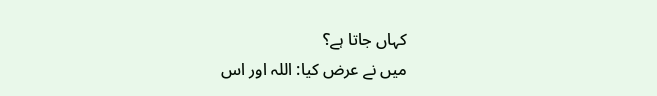کہاں جاتا ہے؟
میں نے عرض کیا: اللہ اور اس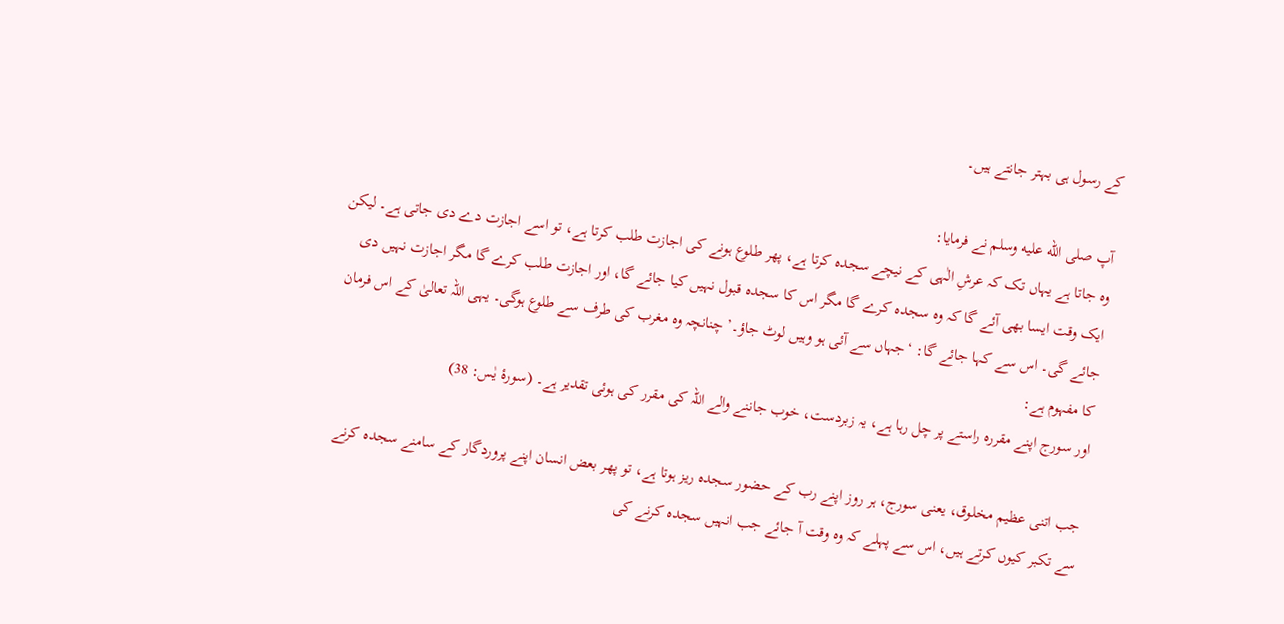کے رسول ہی بہتر جانتے ہیں۔

آپ صلى الله عليه وسلم نے فرمایا:
وہ جاتا ہے یہاں تک کہ عرشِ الٰہی کے نیچے سجدہ کرتا ہے، پھر طلوع ہونے کی اجازت طلب کرتا ہے، تو اسے اجازت دے دی جاتی ہے۔ لیکن ایک وقت ایسا بھی آئے گا کہ وہ سجدہ کرے گا مگر اس کا سجدہ قبول نہیں کیا جائے گا، اور اجازت طلب کرے گا مگر اجازت نہیں دی جائے گی۔ اس سے کہا جائے گا: ‘جہاں سے آئی ہو وہیں لوٹ جاؤ۔’ چنانچہ وہ مغرب کی طرف سے طلوع ہوگی۔ یہی اللہ تعالیٰ کے اس فرمان کا مفہوم ہے:
اور سورج اپنے مقررہ راستے پر چل رہا ہے، یہ زبردست، خوب جاننے والے اللہ کی مقرر کی ہوئی تقدیر ہے۔ (سورۂ یٰس: 38)

جب اتنی عظیم مخلوق، یعنی سورج، ہر روز اپنے رب کے حضور سجدہ ریز ہوتا ہے، تو پھر بعض انسان اپنے پروردگار کے سامنے سجدہ کرنے سے تکبر کیوں کرتے ہیں، اس سے پہلے کہ وہ وقت آ جائے جب انہیں سجدہ کرنے کی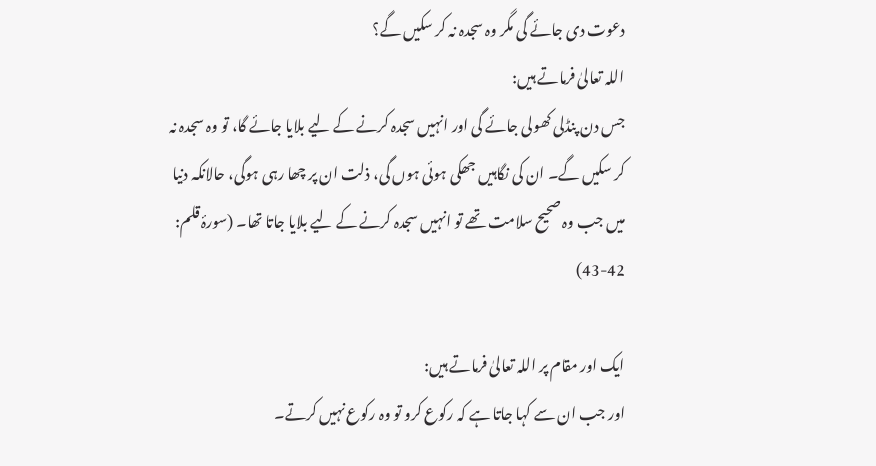دعوت دی جائے گی مگر وہ سجدہ نہ کر سکیں گے؟
اللہ تعالیٰ فرماتے ہیں:
جس دن پنڈلی کھولی جائے گی اور انہیں سجدہ کرنے کے لیے بلایا جائے گا، تو وہ سجدہ نہ کر سکیں گے۔ ان کی نگاہیں جھکی ہوئی ہوں گی، ذلت ان پر چھا رہی ہوگی، حالانکہ دنیا میں جب وہ صحیح سلامت تھے تو انہیں سجدہ کرنے کے لیے بلایا جاتا تھا۔ (سورۂ قلم: 42-43)

ایک اور مقام پر اللہ تعالیٰ فرماتے ہیں:
اور جب ان سے کہا جاتا ہے کہ رکوع کرو تو وہ رکوع نہیں کرتے۔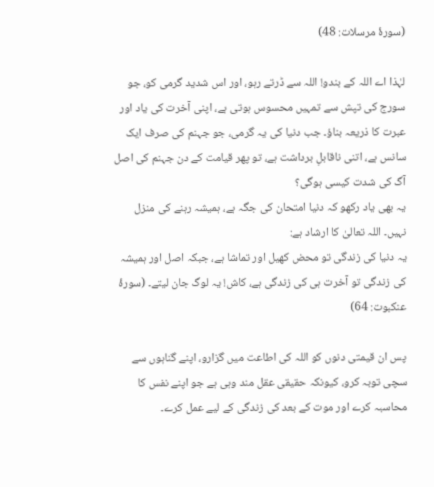(سورۂ مرسلات: 48)

لہٰذا اے اللہ کے بندو! اللہ سے ڈرتے رہو، اور اس شدید گرمی کو، جو سورج کی تپش سے تمہیں محسوس ہوتی ہے، اپنی آخرت کی یاد اور عبرت کا ذریعہ بناؤ۔ جب دنیا کی یہ گرمی، جو جہنم کی صرف ایک سانس ہے، اتنی ناقابلِ برداشت ہے، تو پھر قیامت کے دن جہنم کی اصل آگ کی شدت کیسی ہوگی؟
یہ بھی یاد رکھو کہ دنیا امتحان کی جگہ ہے، ہمیشہ رہنے کی منزل نہیں۔ اللہ تعالیٰ کا ارشاد ہے:
یہ دنیا کی زندگی تو محض کھیل اور تماشا ہے، جبکہ اصل اور ہمیشہ کی زندگی تو آخرت ہی کی زندگی ہے، کاش! یہ لوگ جان لیتے۔ (سورۂ عنکبوت: 64)

پس ان قیمتی دنوں کو اللہ کی اطاعت میں گزارو، اپنے گناہوں سے سچی توبہ کرو، کیونکہ حقیقی عقل مند وہی ہے جو اپنے نفس کا محاسبہ کرے اور موت کے بعد کی زندگی کے لیے عمل کرے۔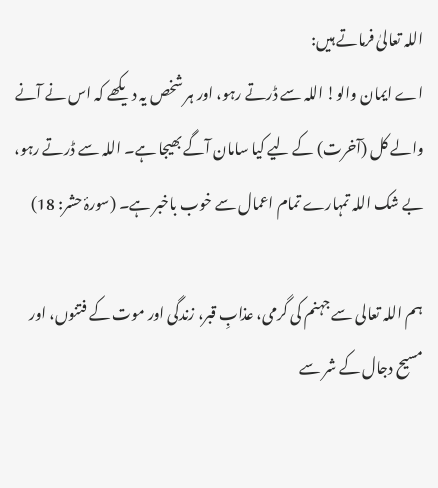اللہ تعالیٰ فرماتے ہیں:
اے ایمان والو! اللہ سے ڈرتے رہو، اور ہر شخص یہ دیکھے کہ اس نے آنے والے کل (آخرت) کے لیے کیا سامان آگے بھیجا ہے۔ اللہ سے ڈرتے رہو، بے شک اللہ تمہارے تمام اعمال سے خوب باخبر ہے۔ (سورۂ حشر: 18)

ہم اللہ تعالی سے جہنم کی گرمی، عذابِ قبر، زندگی اور موت کے فتنوں، اور مسیح دجال کے شر سے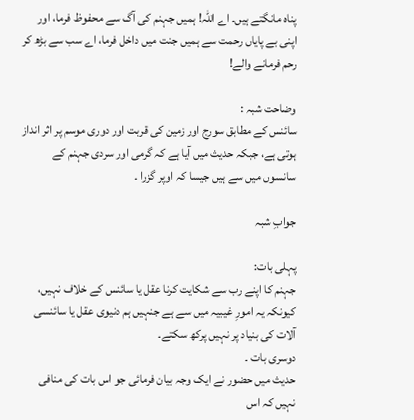پناہ مانگتے ہیں۔ اے اللہ! ہمیں جہنم کی آگ سے محفوظ فرما، اور اپنی بے پایاں رحمت سے ہمیں جنت میں داخل فرما، اے سب سے بڑھ کر رحم فرمانے والے!

وضاحت شبہ :
سائنس کے مطابق سورج اور زمین کی قربت اور دوری موسم پر اثر انداز ہوتی ہے، جبکہ حدیث میں آیا ہے کہ گرمی اور سردی جہنم کے سانسوں میں سے ہیں جیسا کہ اوپر گزرا ۔

جوابِ شبہ

پہلى بات:
جہنم کا اپنے رب سے شکایت کرنا عقل یا سائنس کے خلاف نہیں، کیونکہ یہ امورِ غیبیہ میں سے ہے جنہیں ہم دنیوی عقل یا سائنسی آلات کی بنیاد پر نہیں پرکھ سکتے۔
دوسری بات ۔
حدیث میں حضور نے ایک وجہ بیان فرمائی جو اس بات کی منافی نہیں کہ اس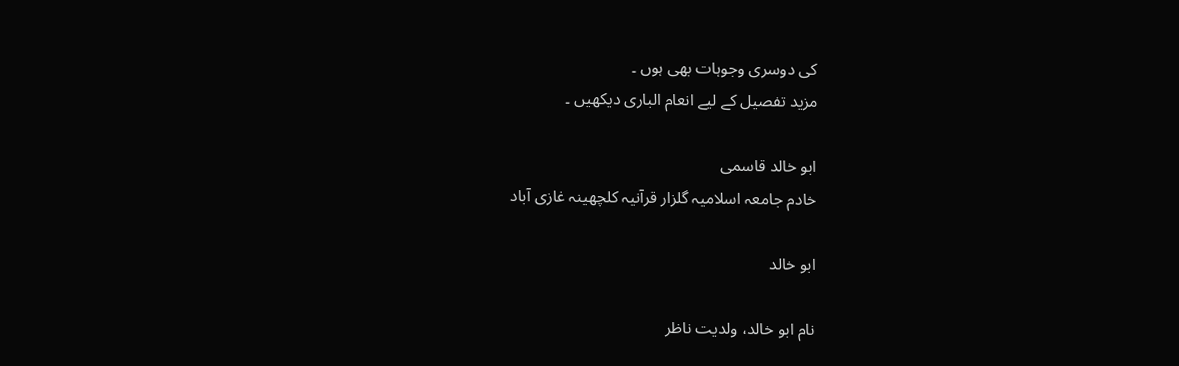کی دوسری وجوہات بھی ہوں ۔
مزید تفصیل کے لیے انعام الباری دیکھیں ۔

ابو خالد قاسمی
خادم جامعہ اسلامیہ گلزار قرآنیہ کلچھینہ غازی آباد

ابو خالد

نام ابو خالد، ولدیت ناظر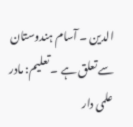الدین ۔ آسام ہندوستان سے تعلق ہے ۔ تعلیم: مادر علمی دار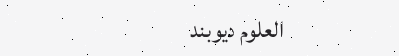العلوم دیوبند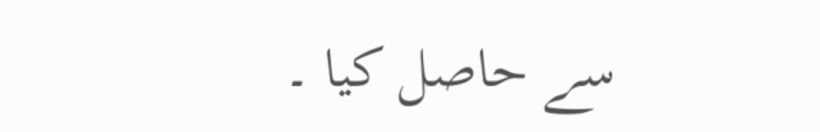سے حاصل کیا ۔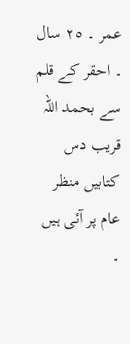عمر ۔ ٢٥ سال ۔ احقر کے قلم سے بحمد اللہ قریب دس کتابیں منظر عام پر آئی ہیں ۔